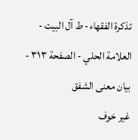تذكرة الفقهاء- ط آل البيت - العلامة الحلي - الصفحة ٣١٣ - بيان معنى الشفق
غير خوف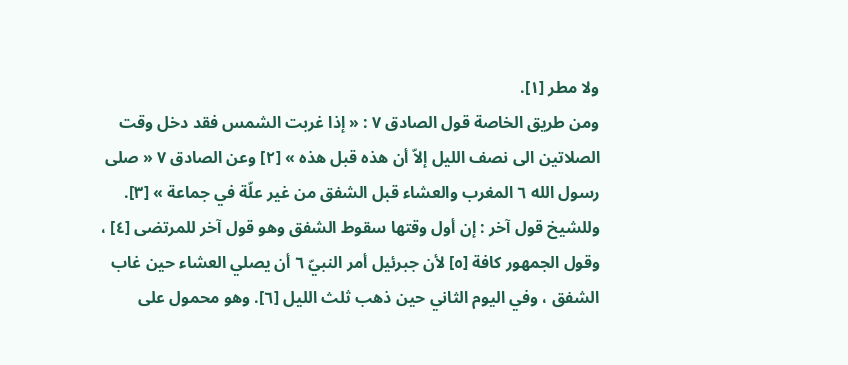ولا مطر [١].
ومن طريق الخاصة قول الصادق ٧ : « إذا غربت الشمس فقد دخل وقت الصلاتين الى نصف الليل إلاّ أن هذه قبل هذه » [٢] وعن الصادق ٧ « صلى رسول الله ٦ المغرب والعشاء قبل الشفق من غير علّة في جماعة » [٣].
وللشيخ قول آخر : إن أول وقتها سقوط الشفق وهو قول آخر للمرتضى [٤] ، وقول الجمهور كافة [٥] لأن جبرئيل أمر النبيّ ٦ أن يصلي العشاء حين غاب الشفق ، وفي اليوم الثاني حين ذهب ثلث الليل [٦]. وهو محمول على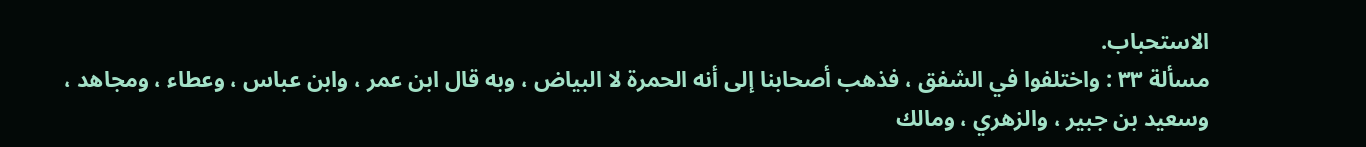الاستحباب.
مسألة ٣٣ : واختلفوا في الشفق ، فذهب أصحابنا إلى أنه الحمرة لا البياض ، وبه قال ابن عمر ، وابن عباس ، وعطاء ، ومجاهد ، وسعيد بن جبير ، والزهري ، ومالك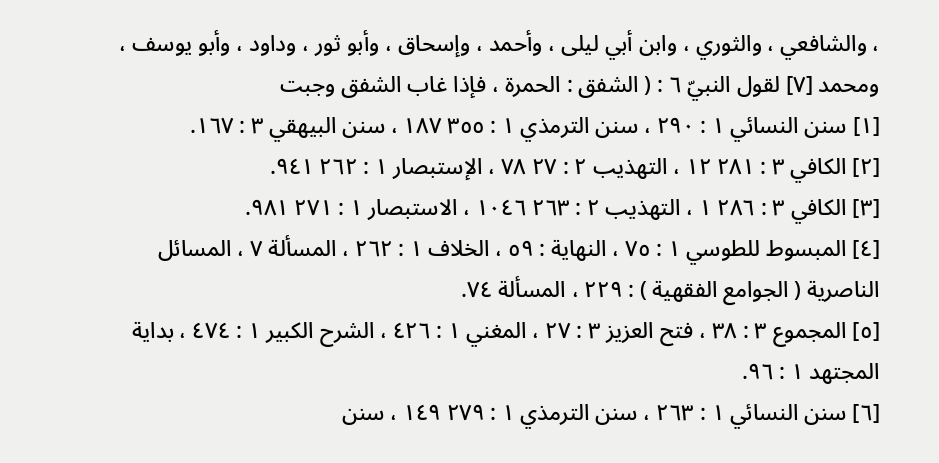، والشافعي ، والثوري ، وابن أبي ليلى ، وأحمد ، وإسحاق ، وأبو ثور ، وداود ، وأبو يوسف ، ومحمد [٧] لقول النبيّ ٦ : ( الشفق : الحمرة ، فإذا غاب الشفق وجبت
[١] سنن النسائي ١ : ٢٩٠ ، سنن الترمذي ١ : ٣٥٥ ١٨٧ ، سنن البيهقي ٣ : ١٦٧.
[٢] الكافي ٣ : ٢٨١ ١٢ ، التهذيب ٢ : ٢٧ ٧٨ ، الإستبصار ١ : ٢٦٢ ٩٤١.
[٣] الكافي ٣ : ٢٨٦ ١ ، التهذيب ٢ : ٢٦٣ ١٠٤٦ ، الاستبصار ١ : ٢٧١ ٩٨١.
[٤] المبسوط للطوسي ١ : ٧٥ ، النهاية : ٥٩ ، الخلاف ١ : ٢٦٢ ، المسألة ٧ ، المسائل الناصرية ( الجوامع الفقهية ) : ٢٢٩ ، المسألة ٧٤.
[٥] المجموع ٣ : ٣٨ ، فتح العزيز ٣ : ٢٧ ، المغني ١ : ٤٢٦ ، الشرح الكبير ١ : ٤٧٤ ، بداية المجتهد ١ : ٩٦.
[٦] سنن النسائي ١ : ٢٦٣ ، سنن الترمذي ١ : ٢٧٩ ١٤٩ ، سنن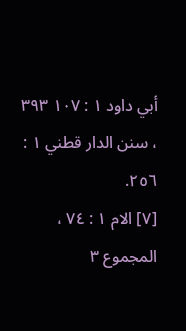أبي داود ١ : ١٠٧ ٣٩٣ ، سنن الدار قطني ١ : ٢٥٦.
[٧] الام ١ : ٧٤ ، المجموع ٣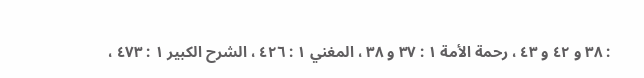: ٣٨ و ٤٢ و ٤٣ ، رحمة الأمة ١ : ٣٧ و ٣٨ ، المغني ١ : ٤٢٦ ، الشرح الكبير ١ : ٤٧٣ ،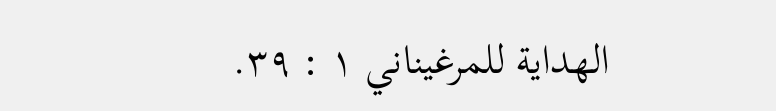الهداية للمرغيناني ١ : ٣٩.